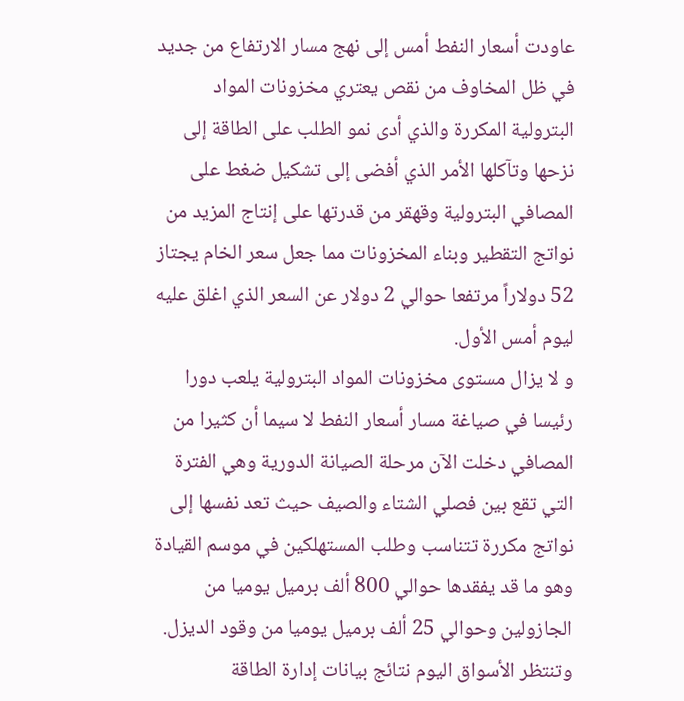عاودت أسعار النفط أمس إلى نهج مسار الارتفاع من جديد في ظل المخاوف من نقص يعتري مخزونات المواد البترولية المكررة والذي أدى نمو الطلب على الطاقة إلى نزحها وتآكلها الأمر الذي أفضى إلى تشكيل ضغط على المصافي البترولية وقهقر من قدرتها على إنتاج المزيد من نواتج التقطير وبناء المخزونات مما جعل سعر الخام يجتاز 52 دولاراً مرتفعا حوالي 2 دولار عن السعر الذي اغلق عليه ليوم أمس الأول.
و لا يزال مستوى مخزونات المواد البترولية يلعب دورا رئيسا في صياغة مسار أسعار النفط لا سيما أن كثيرا من المصافي دخلت الآن مرحلة الصيانة الدورية وهي الفترة التي تقع بين فصلي الشتاء والصيف حيث تعد نفسها إلى نواتج مكررة تتناسب وطلب المستهلكين في موسم القيادة وهو ما قد يفقدها حوالي 800 ألف برميل يوميا من الجازولين وحوالي 25 ألف برميل يوميا من وقود الديزل.
وتنتظر الأسواق اليوم نتائج بيانات إدارة الطاقة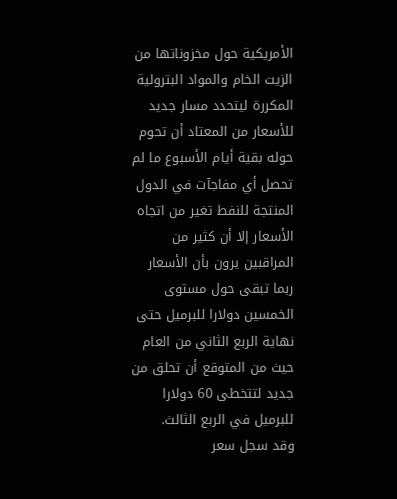الأمريكية حول مخزوناتها من الزيت الخام والمواد البترولية المكررة ليتحدد مسار جديد للأسعار من المعتاد أن تحوم حوله بقية أيام الأسبوع ما لم تحصل أي مفاجآت في الدول المنتجة للنفط تغير من اتجاه الأسعار إلا أن كثير من المراقبين يرون بأن الأسعار ربما تبقى حول مستوى الخمسين دولارا للبرميل حتى نهاية الربع الثاني من العام حيث من المتوقع أن تحلق من جديد لتتخطى 60 دولارا للبرميل في الربع الثالث.
وقد سجل سعر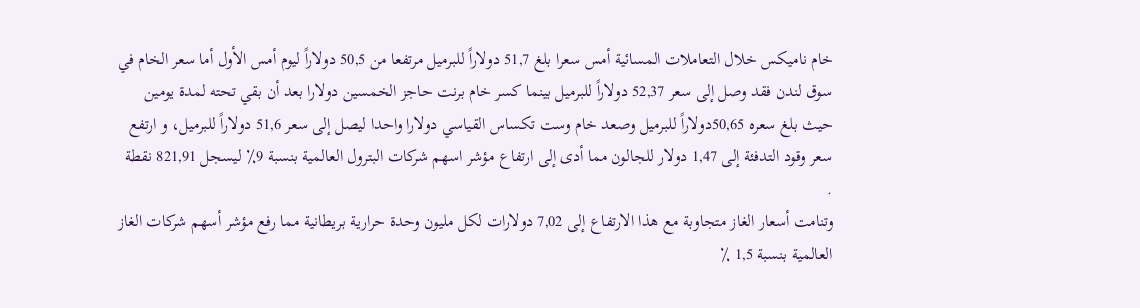خام ناميكس خلال التعاملات المسائية أمس سعرا بلغ 51,7 دولاراً للبرميل مرتفعا من 50,5 دولاراً ليوم أمس الأول أما سعر الخام في سوق لندن فقد وصل إلى سعر 52,37 دولاراً للبرميل بينما كسر خام برنت حاجز الخمسين دولارا بعد أن بقي تحته لمدة يومين حيث بلغ سعره 50,65دولاراً للبرميل وصعد خام وست تكساس القياسي دولارا واحدا ليصل إلى سعر 51,6 دولاراً للبرميل، و ارتفع سعر وقود التدفئة إلى 1,47 دولار للجالون مما أدى إلى ارتفاع مؤشر اسهم شركات البترول العالمية بنسبة 9٪ ليسجل 821,91 نقطة .
وتنامت أسعار الغاز متجاوبة مع هذا الارتفاع إلى 7,02 دولارات لكل مليون وحدة حرارية بريطانية مما رفع مؤشر أسهم شركات الغاز العالمية بنسبة 1,5 ٪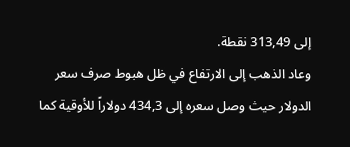إلى 313,49 نقطة.
وعاد الذهب إلى الارتفاع في ظل هبوط صرف سعر الدولار حيث وصل سعره إلى 434,3 دولاراً للأوقية كما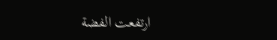ارتفعت الفضة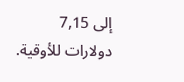إلى 7,15 دولارات للأوقية.